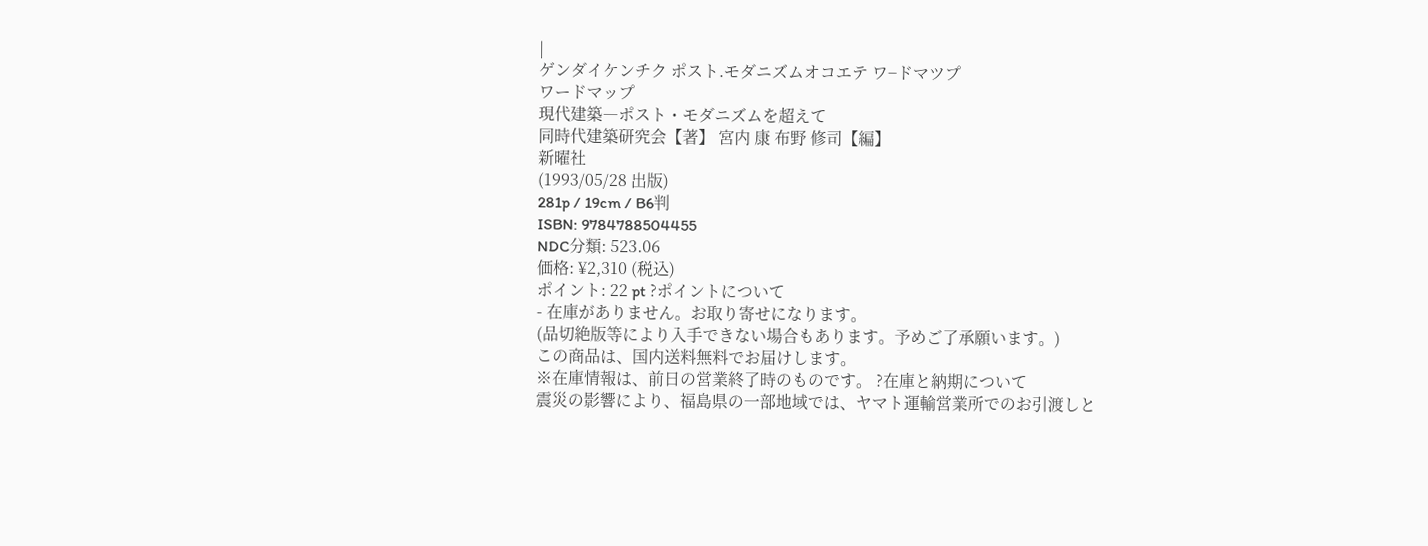|
ゲンダイケンチク ポスト.モダニズムオコエテ ワ−ドマツプ
ワードマップ
現代建築―ポスト・モダニズムを超えて
同時代建築研究会【著】 宮内 康 布野 修司【編】
新曜社
(1993/05/28 出版)
281p / 19cm / B6判
ISBN: 9784788504455
NDC分類: 523.06
価格: ¥2,310 (税込)
ポイント: 22 pt ?ポイントについて
- 在庫がありません。お取り寄せになります。
(品切絶版等により入手できない場合もあります。予めご了承願います。)
この商品は、国内送料無料でお届けします。
※在庫情報は、前日の営業終了時のものです。 ?在庫と納期について
震災の影響により、福島県の一部地域では、ヤマト運輸営業所でのお引渡しと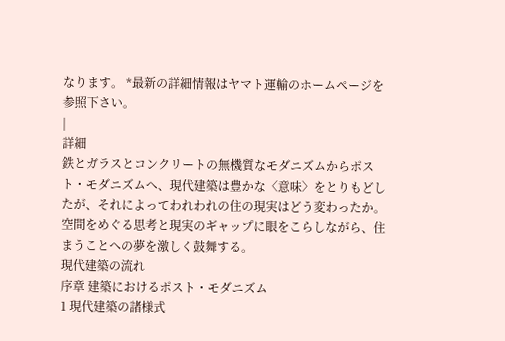なります。 *最新の詳細情報はヤマト運輸のホームページを参照下さい。
|
詳細
鉄とガラスとコンクリートの無機質なモダニズムからポスト・モダニズムへ、現代建築は豊かな〈意味〉をとりもどしたが、それによってわれわれの住の現実はどう変わったか。
空間をめぐる思考と現実のギャップに眼をこらしながら、住まうことへの夢を激しく鼓舞する。
現代建築の流れ
序章 建築におけるポスト・モダニズム
1 現代建築の諸様式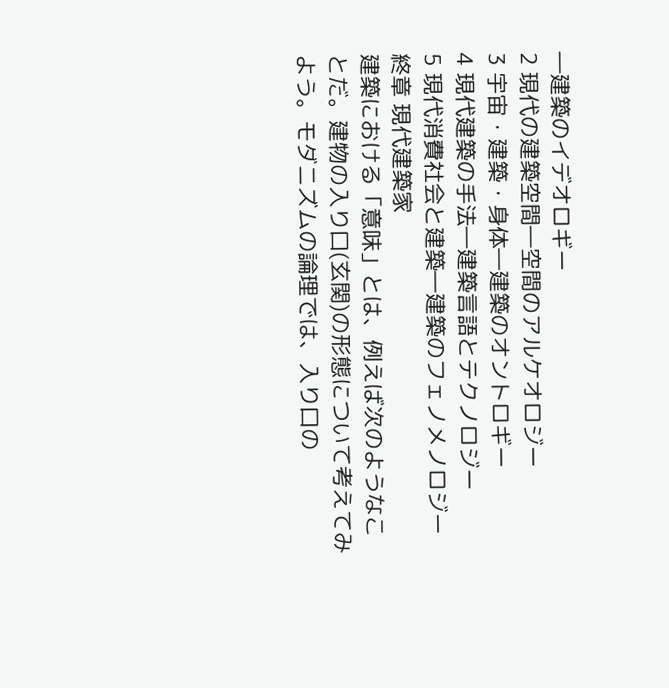―建築のイデオロギー
2 現代の建築空間―空間のアルケオロジー
3 宇宙・建築・身体―建築のオントロギー
4 現代建築の手法―建築言語とテクノロジー
5 現代消費社会と建築―建築のフェノメノロジー
終章 現代建築家
建築における「意味」とは、例えば次のようなことだ。建物の入り口(玄関)の形態について考えてみよう。モダニズムの論理では、入り口の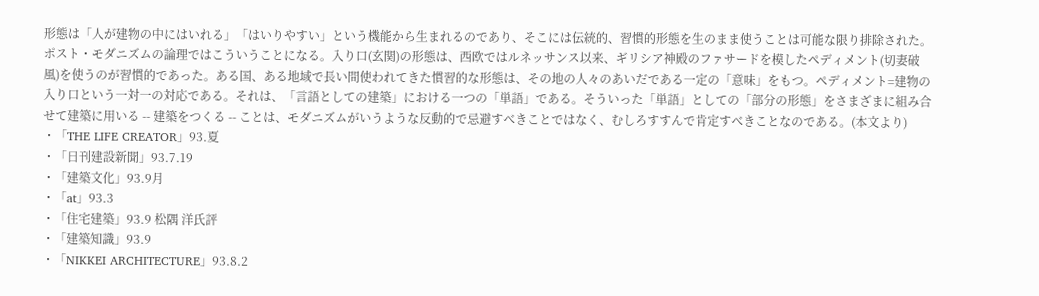形態は「人が建物の中にはいれる」「はいりやすい」という機能から生まれるのであり、そこには伝統的、習慣的形態を生のまま使うことは可能な限り排除された。ポスト・モダニズムの論理ではこういうことになる。入り口(玄関)の形態は、西欧ではルネッサンス以来、ギリシア神殿のファサードを模したペディメント(切妻破風)を使うのが習慣的であった。ある国、ある地域で長い間使われてきた慣習的な形態は、その地の人々のあいだである一定の「意味」をもつ。ペディメント=建物の入り口という一対一の対応である。それは、「言語としての建築」における一つの「単語」である。そういった「単語」としての「部分の形態」をさまざまに組み合せて建築に用いる -- 建築をつくる -- ことは、モダニズムがいうような反動的で忌避すべきことではなく、むしろすすんで肯定すべきことなのである。(本文より)
・「THE LIFE CREATOR」93.夏
・「日刊建設新聞」93.7.19
・「建築文化」93.9月
・「at」93.3
・「住宅建築」93.9 松隅 洋氏評
・「建築知識」93.9
・「NIKKEI ARCHITECTURE」93.8.2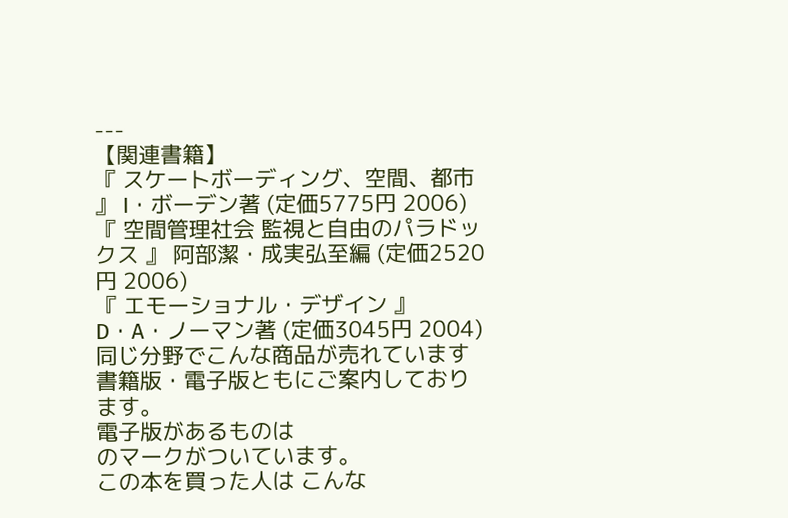---
【関連書籍】
『 スケートボーディング、空間、都市 』 I・ボーデン著 (定価5775円 2006)
『 空間管理社会 監視と自由のパラドックス 』 阿部潔・成実弘至編 (定価2520円 2006)
『 エモーショナル・デザイン 』 D・A・ノーマン著 (定価3045円 2004)
同じ分野でこんな商品が売れています
書籍版・電子版ともにご案内しております。
電子版があるものは
のマークがついています。
この本を買った人は こんな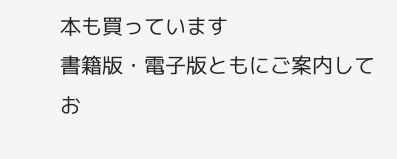本も買っています
書籍版・電子版ともにご案内してお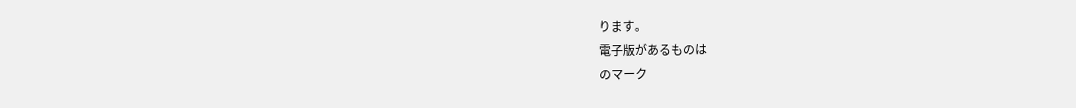ります。
電子版があるものは
のマーク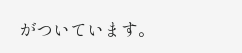がついています。